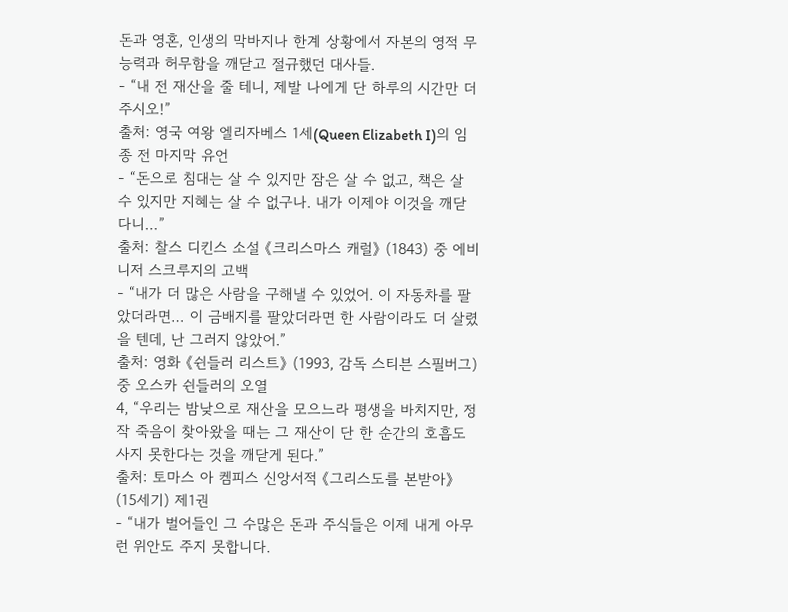돈과 영혼, 인생의 막바지나 한계 상황에서 자본의 영적 무능력과 허무함을 깨닫고 절규했던 대사들.
- “내 전 재산을 줄 테니, 제발 나에게 단 하루의 시간만 더 주시오!”
출처: 영국 여왕 엘리자베스 1세(Queen Elizabeth I)의 임종 전 마지막 유언
- “돈으로 침대는 살 수 있지만 잠은 살 수 없고, 책은 살 수 있지만 지혜는 살 수 없구나. 내가 이제야 이것을 깨닫다니…”
출처: 찰스 디킨스 소설 《크리스마스 캐럴》 (1843) 중 에비니저 스크루지의 고백
- “내가 더 많은 사람을 구해낼 수 있었어. 이 자동차를 팔았더라면… 이 금배지를 팔았더라면 한 사람이라도 더 살렸을 텐데, 난 그러지 않았어.”
출처: 영화 《쉰들러 리스트》 (1993, 감독 스티븐 스필버그) 중 오스카 쉰들러의 오열
4, “우리는 밤낮으로 재산을 모으느라 평생을 바치지만, 정작 죽음이 찾아왔을 때는 그 재산이 단 한 순간의 호흡도 사지 못한다는 것을 깨닫게 된다.”
출처: 토마스 아 켐피스 신앙서적 《그리스도를 본받아》 (15세기) 제1권
- “내가 벌어들인 그 수많은 돈과 주식들은 이제 내게 아무런 위안도 주지 못합니다.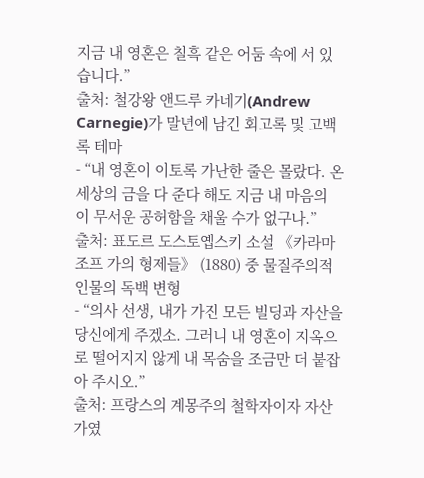지금 내 영혼은 칠흑 같은 어둠 속에 서 있습니다.”
출처: 철강왕 앤드루 카네기(Andrew Carnegie)가 말년에 남긴 회고록 및 고백록 테마
- “내 영혼이 이토록 가난한 줄은 몰랐다. 온 세상의 금을 다 준다 해도 지금 내 마음의 이 무서운 공허함을 채울 수가 없구나.”
출처: 표도르 도스토옙스키 소설 《카라마조프 가의 형제들》 (1880) 중 물질주의적 인물의 독백 변형
- “의사 선생, 내가 가진 모든 빌딩과 자산을 당신에게 주겠소. 그러니 내 영혼이 지옥으로 떨어지지 않게 내 목숨을 조금만 더 붙잡아 주시오.”
출처: 프랑스의 계몽주의 철학자이자 자산가였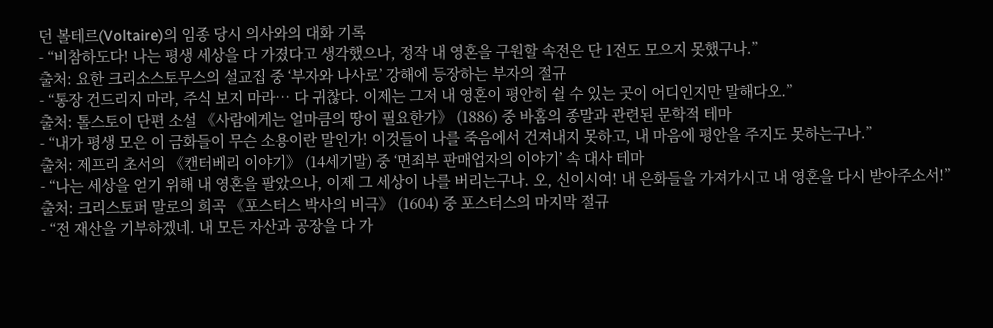던 볼테르(Voltaire)의 임종 당시 의사와의 대화 기록
- “비참하도다! 나는 평생 세상을 다 가졌다고 생각했으나, 정작 내 영혼을 구원할 속전은 단 1전도 모으지 못했구나.”
출처: 요한 크리소스토무스의 설교집 중 ‘부자와 나사로’ 강해에 등장하는 부자의 절규
- “통장 건드리지 마라, 주식 보지 마라… 다 귀찮다. 이제는 그저 내 영혼이 평안히 쉴 수 있는 곳이 어디인지만 말해다오.”
출처: 톨스토이 단편 소설 《사람에게는 얼마큼의 땅이 필요한가》 (1886) 중 바홈의 종말과 관련된 문학적 테마
- “내가 평생 모은 이 금화들이 무슨 소용이란 말인가! 이것들이 나를 죽음에서 건져내지 못하고, 내 마음에 평안을 주지도 못하는구나.”
출처: 제프리 초서의 《캔터베리 이야기》 (14세기말) 중 ‘면죄부 판매업자의 이야기’ 속 대사 테마
- “나는 세상을 얻기 위해 내 영혼을 팔았으나, 이제 그 세상이 나를 버리는구나. 오, 신이시여! 내 은화들을 가져가시고 내 영혼을 다시 받아주소서!”
출처: 크리스토퍼 말로의 희곡 《포스터스 박사의 비극》 (1604) 중 포스터스의 마지막 절규
- “전 재산을 기부하겠네. 내 모든 자산과 공장을 다 가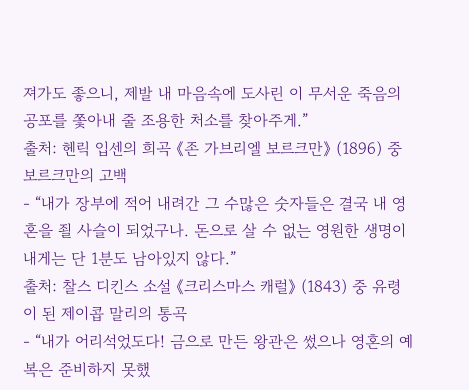져가도 좋으니, 제발 내 마음속에 도사린 이 무서운 죽음의 공포를 쫓아내 줄 조용한 처소를 찾아주게.”
출처: 헨릭 입센의 희곡 《존 가브리엘 보르크만》 (1896) 중 보르크만의 고백
- “내가 장부에 적어 내려간 그 수많은 숫자들은 결국 내 영혼을 죌 사슬이 되었구나. 돈으로 살 수 없는 영원한 생명이 내게는 단 1분도 남아있지 않다.”
출처: 찰스 디킨스 소설 《크리스마스 캐럴》 (1843) 중 유령이 된 제이콥 말리의 통곡
- “내가 어리석었도다! 금으로 만든 왕관은 썼으나 영혼의 예복은 준비하지 못했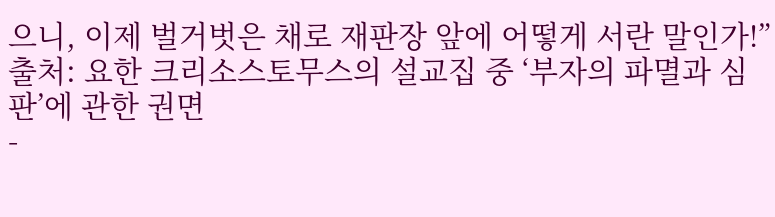으니, 이제 벌거벗은 채로 재판장 앞에 어떻게 서란 말인가!”
출처: 요한 크리소스토무스의 설교집 중 ‘부자의 파멸과 심판’에 관한 권면
-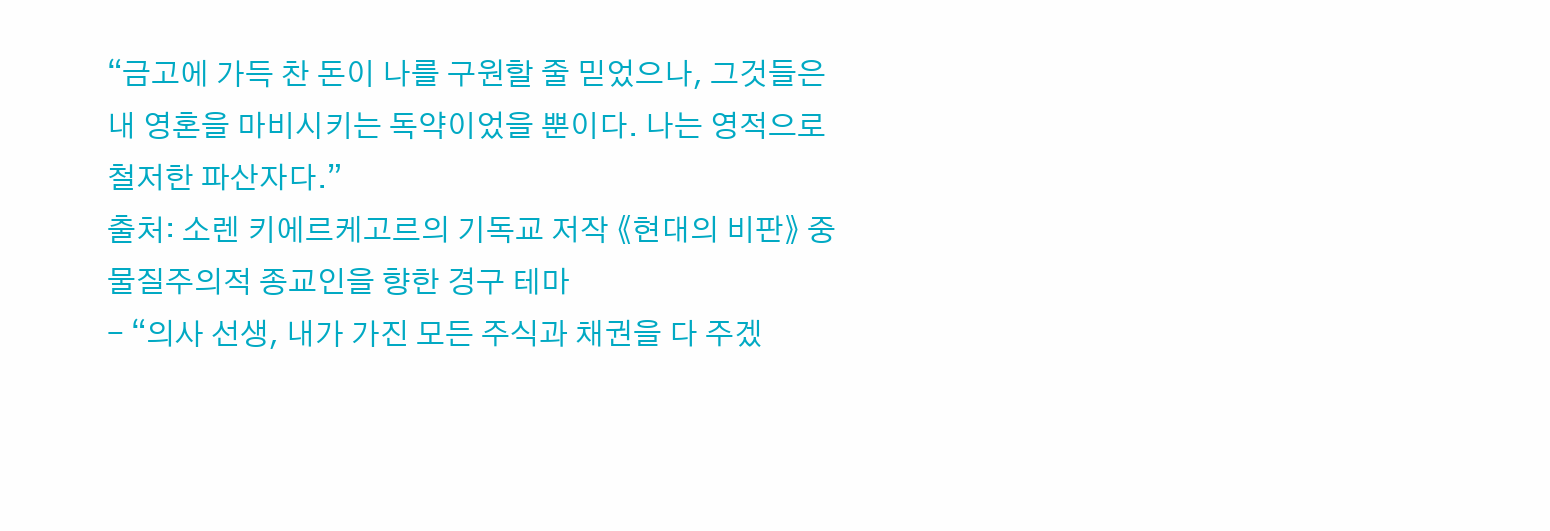“금고에 가득 찬 돈이 나를 구원할 줄 믿었으나, 그것들은 내 영혼을 마비시키는 독약이었을 뿐이다. 나는 영적으로 철저한 파산자다.”
출처: 소렌 키에르케고르의 기독교 저작 《현대의 비판》 중 물질주의적 종교인을 향한 경구 테마
- “의사 선생, 내가 가진 모든 주식과 채권을 다 주겠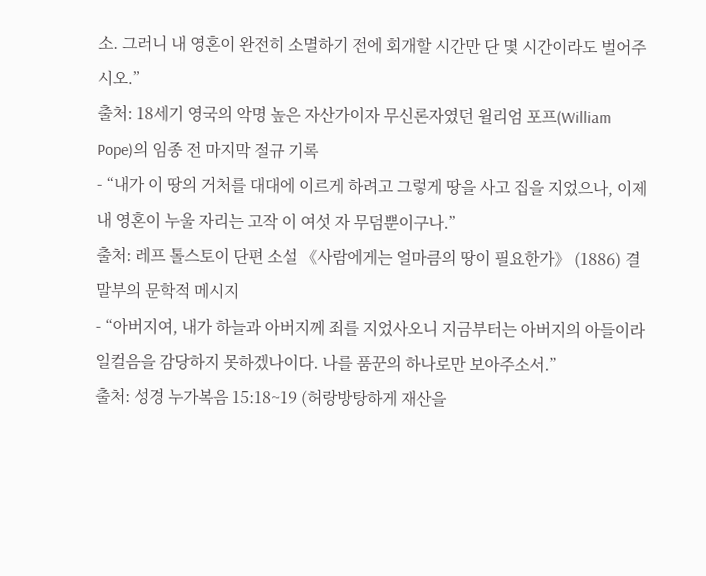소. 그러니 내 영혼이 완전히 소멸하기 전에 회개할 시간만 단 몇 시간이라도 벌어주시오.”
출처: 18세기 영국의 악명 높은 자산가이자 무신론자였던 윌리엄 포프(William Pope)의 임종 전 마지막 절규 기록
- “내가 이 땅의 거처를 대대에 이르게 하려고 그렇게 땅을 사고 집을 지었으나, 이제 내 영혼이 누울 자리는 고작 이 여섯 자 무덤뿐이구나.”
출처: 레프 톨스토이 단편 소설 《사람에게는 얼마큼의 땅이 필요한가》 (1886) 결말부의 문학적 메시지
- “아버지여, 내가 하늘과 아버지께 죄를 지었사오니 지금부터는 아버지의 아들이라 일컬음을 감당하지 못하겠나이다. 나를 품꾼의 하나로만 보아주소서.”
출처: 성경 누가복음 15:18~19 (허랑방탕하게 재산을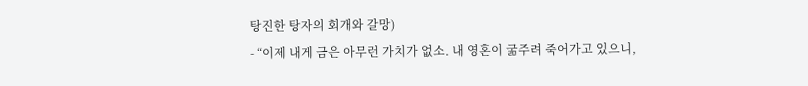탕진한 탕자의 회개와 갈망)
- “이제 내게 금은 아무런 가치가 없소. 내 영혼이 굶주려 죽어가고 있으니,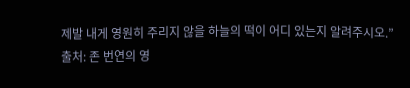제발 내게 영원히 주리지 않을 하늘의 떡이 어디 있는지 알려주시오.”
출처: 존 번연의 영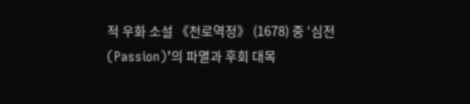적 우화 소설 《천로역정》 (1678) 중 ‘심전(Passion)’의 파멸과 후회 대목